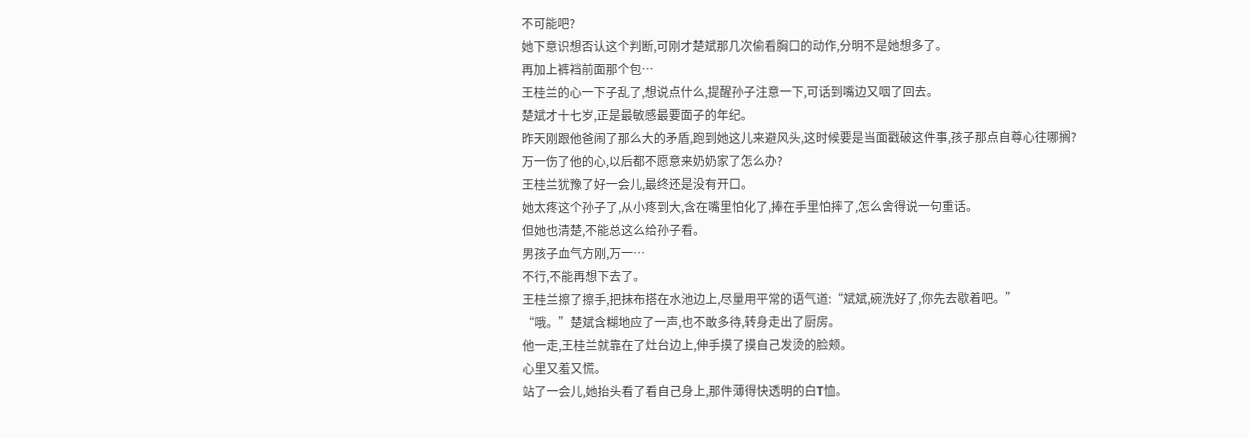不可能吧?
她下意识想否认这个判断,可刚才楚斌那几次偷看胸口的动作,分明不是她想多了。
再加上裤裆前面那个包…
王桂兰的心一下子乱了,想说点什么,提醒孙子注意一下,可话到嘴边又咽了回去。
楚斌才十七岁,正是最敏感最要面子的年纪。
昨天刚跟他爸闹了那么大的矛盾,跑到她这儿来避风头,这时候要是当面戳破这件事,孩子那点自尊心往哪搁?
万一伤了他的心,以后都不愿意来奶奶家了怎么办?
王桂兰犹豫了好一会儿,最终还是没有开口。
她太疼这个孙子了,从小疼到大,含在嘴里怕化了,捧在手里怕摔了,怎么舍得说一句重话。
但她也清楚,不能总这么给孙子看。
男孩子血气方刚,万一…
不行,不能再想下去了。
王桂兰擦了擦手,把抹布搭在水池边上,尽量用平常的语气道:“斌斌,碗洗好了,你先去歇着吧。”
“哦。”楚斌含糊地应了一声,也不敢多待,转身走出了厨房。
他一走,王桂兰就靠在了灶台边上,伸手摸了摸自己发烫的脸颊。
心里又羞又慌。
站了一会儿,她抬头看了看自己身上,那件薄得快透明的白T恤。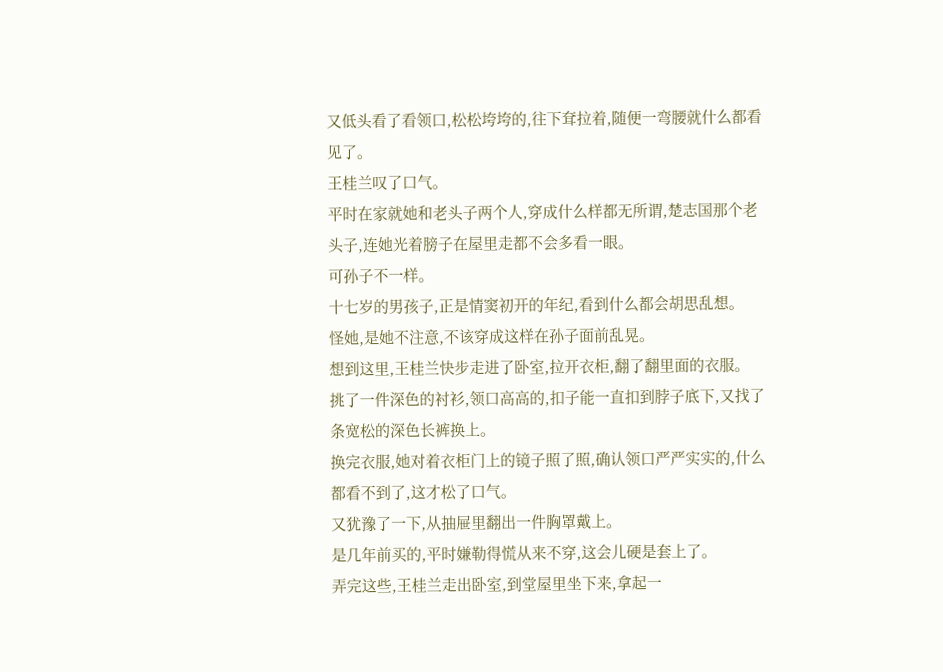又低头看了看领口,松松垮垮的,往下耷拉着,随便一弯腰就什么都看见了。
王桂兰叹了口气。
平时在家就她和老头子两个人,穿成什么样都无所谓,楚志国那个老头子,连她光着膀子在屋里走都不会多看一眼。
可孙子不一样。
十七岁的男孩子,正是情窦初开的年纪,看到什么都会胡思乱想。
怪她,是她不注意,不该穿成这样在孙子面前乱晃。
想到这里,王桂兰快步走进了卧室,拉开衣柜,翻了翻里面的衣服。
挑了一件深色的衬衫,领口高高的,扣子能一直扣到脖子底下,又找了条宽松的深色长裤换上。
换完衣服,她对着衣柜门上的镜子照了照,确认领口严严实实的,什么都看不到了,这才松了口气。
又犹豫了一下,从抽屉里翻出一件胸罩戴上。
是几年前买的,平时嫌勒得慌从来不穿,这会儿硬是套上了。
弄完这些,王桂兰走出卧室,到堂屋里坐下来,拿起一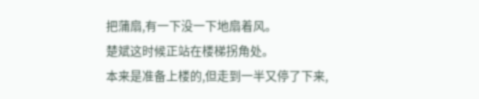把蒲扇,有一下没一下地扇着风。
楚斌这时候正站在楼梯拐角处。
本来是准备上楼的,但走到一半又停了下来,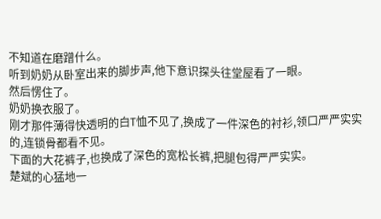不知道在磨蹭什么。
听到奶奶从卧室出来的脚步声,他下意识探头往堂屋看了一眼。
然后愣住了。
奶奶换衣服了。
刚才那件薄得快透明的白T恤不见了,换成了一件深色的衬衫,领口严严实实的,连锁骨都看不见。
下面的大花裤子,也换成了深色的宽松长裤,把腿包得严严实实。
楚斌的心猛地一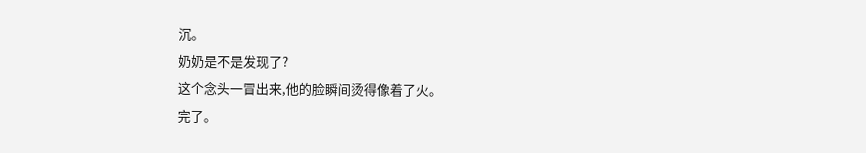沉。
奶奶是不是发现了?
这个念头一冒出来,他的脸瞬间烫得像着了火。
完了。